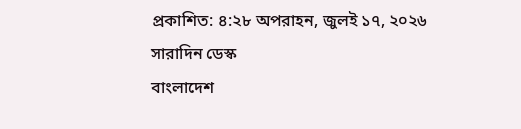প্রকাশিত: ৪:২৮ অপরাহন, জুলই ১৭, ২০২৬
সারাদিন ডেস্ক
বাংলাদেশ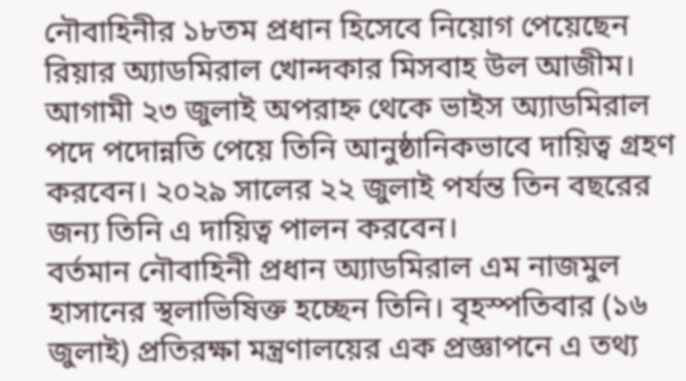নৌবাহিনীর ১৮তম প্রধান হিসেবে নিয়োগ পেয়েছেন রিয়ার অ্যাডমিরাল খোন্দকার মিসবাহ উল আজীম। আগামী ২৩ জুলাই অপরাহ্ন থেকে ভাইস অ্যাডমিরাল পদে পদোন্নতি পেয়ে তিনি আনুষ্ঠানিকভাবে দায়িত্ব গ্রহণ করবেন। ২০২৯ সালের ২২ জুলাই পর্যন্ত তিন বছরের জন্য তিনি এ দায়িত্ব পালন করবেন।
বর্তমান নৌবাহিনী প্রধান অ্যাডমিরাল এম নাজমুল হাসানের স্থলাভিষিক্ত হচ্ছেন তিনি। বৃহস্পতিবার (১৬ জুলাই) প্রতিরক্ষা মন্ত্রণালয়ের এক প্রজ্ঞাপনে এ তথ্য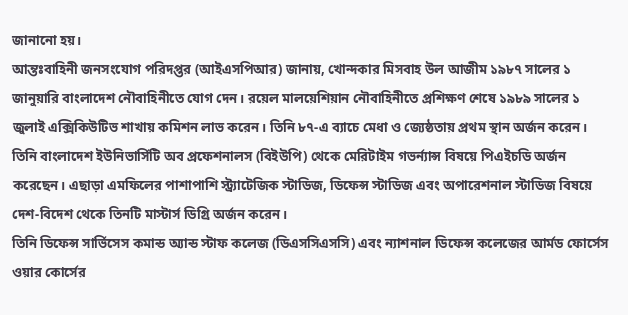জানানো হয়।
আন্তঃবাহিনী জনসংযোগ পরিদপ্তর (আইএসপিআর) জানায়, খোন্দকার মিসবাহ উল আজীম ১৯৮৭ সালের ১ জানুয়ারি বাংলাদেশ নৌবাহিনীতে যোগ দেন। রয়েল মালয়েশিয়ান নৌবাহিনীতে প্রশিক্ষণ শেষে ১৯৮৯ সালের ১ জুলাই এক্সিকিউটিভ শাখায় কমিশন লাভ করেন। তিনি ৮৭-এ ব্যাচে মেধা ও জ্যেষ্ঠতায় প্রথম স্থান অর্জন করেন।
তিনি বাংলাদেশ ইউনিভার্সিটি অব প্রফেশনালস (বিইউপি) থেকে মেরিটাইম গভর্ন্যান্স বিষয়ে পিএইচডি অর্জন করেছেন। এছাড়া এমফিলের পাশাপাশি স্ট্র্যাটেজিক স্টাডিজ, ডিফেন্স স্টাডিজ এবং অপারেশনাল স্টাডিজ বিষয়ে দেশ-বিদেশ থেকে তিনটি মাস্টার্স ডিগ্রি অর্জন করেন।
তিনি ডিফেন্স সার্ভিসেস কমান্ড অ্যান্ড স্টাফ কলেজ (ডিএসসিএসসি) এবং ন্যাশনাল ডিফেন্স কলেজের আর্মড ফোর্সেস ওয়ার কোর্সের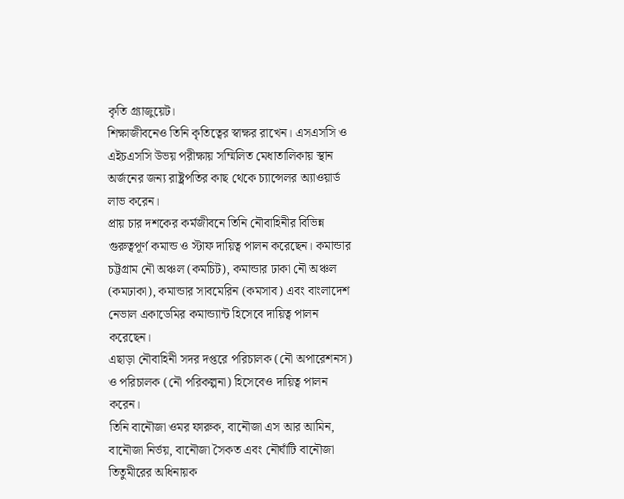কৃতি গ্র্যাজুয়েট।
শিক্ষাজীবনেও তিনি কৃতিত্বের স্বাক্ষর রাখেন। এসএসসি ও এইচএসসি উভয় পরীক্ষায় সম্মিলিত মেধাতালিকায় স্থান অর্জনের জন্য রাষ্ট্রপতির কাছ থেকে চ্যান্সেলর অ্যাওয়ার্ড লাভ করেন।
প্রায় চার দশকের কর্মজীবনে তিনি নৌবাহিনীর বিভিন্ন গুরুত্বপূর্ণ কমান্ড ও স্টাফ দায়িত্ব পালন করেছেন। কমান্ডার চট্টগ্রাম নৌ অঞ্চল (কমচিট), কমান্ডার ঢাকা নৌ অঞ্চল (কমঢাকা), কমান্ডার সাবমেরিন (কমসাব) এবং বাংলাদেশ নেভাল একাডেমির কমান্ড্যান্ট হিসেবে দায়িত্ব পালন করেছেন।
এছাড়া নৌবাহিনী সদর দপ্তরে পরিচালক (নৌ অপারেশনস) ও পরিচালক (নৌ পরিকল্পনা) হিসেবেও দায়িত্ব পালন করেন।
তিনি বানৌজা ওমর ফারুক, বানৌজা এস আর আমিন, বানৌজা নির্ভয়, বানৌজা সৈকত এবং নৌঘাঁটি বানৌজা তিতুমীরের অধিনায়ক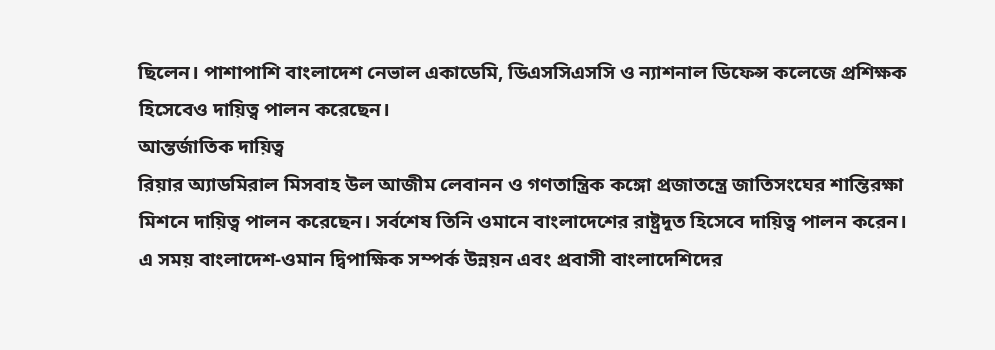ছিলেন। পাশাপাশি বাংলাদেশ নেভাল একাডেমি, ডিএসসিএসসি ও ন্যাশনাল ডিফেন্স কলেজে প্রশিক্ষক হিসেবেও দায়িত্ব পালন করেছেন।
আন্তর্জাতিক দায়িত্ব
রিয়ার অ্যাডমিরাল মিসবাহ উল আজীম লেবানন ও গণতান্ত্রিক কঙ্গো প্রজাতন্ত্রে জাতিসংঘের শান্তিরক্ষা মিশনে দায়িত্ব পালন করেছেন। সর্বশেষ তিনি ওমানে বাংলাদেশের রাষ্ট্রদূত হিসেবে দায়িত্ব পালন করেন। এ সময় বাংলাদেশ-ওমান দ্বিপাক্ষিক সম্পর্ক উন্নয়ন এবং প্রবাসী বাংলাদেশিদের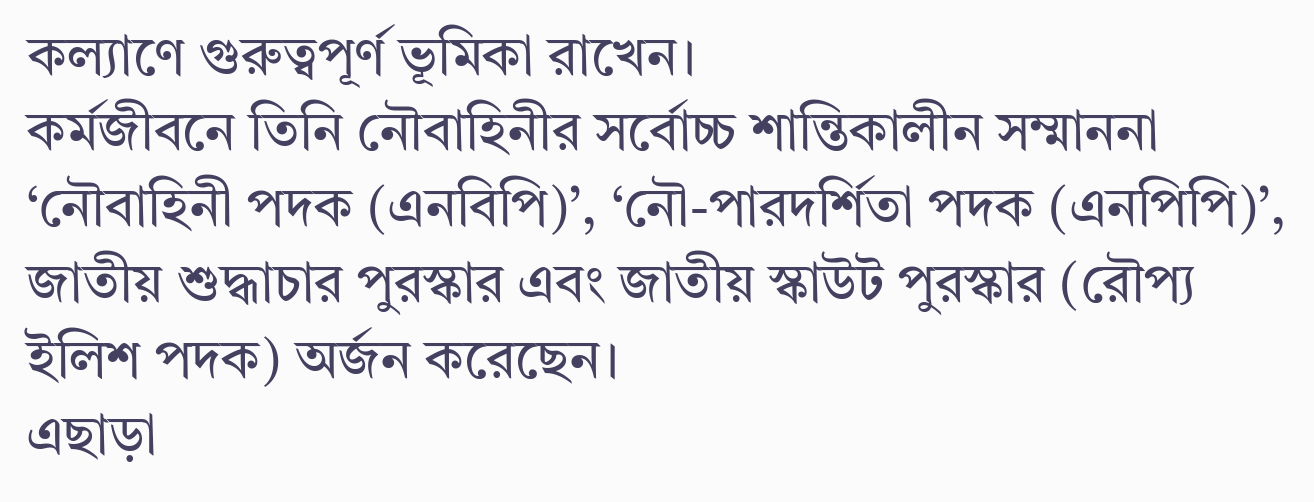কল্যাণে গুরুত্বপূর্ণ ভূমিকা রাখেন।
কর্মজীবনে তিনি নৌবাহিনীর সর্বোচ্চ শান্তিকালীন সম্মাননা ‘নৌবাহিনী পদক (এনবিপি)’, ‘নৌ-পারদর্শিতা পদক (এনপিপি)’, জাতীয় শুদ্ধাচার পুরস্কার এবং জাতীয় স্কাউট পুরস্কার (রৌপ্য ইলিশ পদক) অর্জন করেছেন।
এছাড়া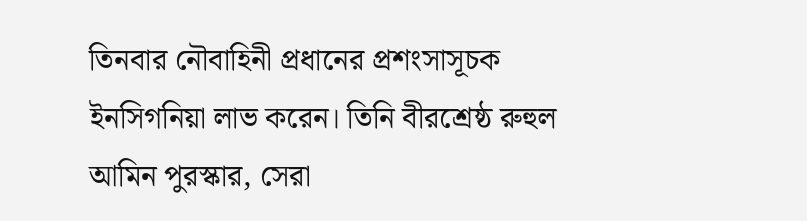তিনবার নৌবাহিনী প্রধানের প্রশংসাসূচক ইনসিগনিয়া লাভ করেন। তিনি বীরশ্রেষ্ঠ রুহুল আমিন পুরস্কার, সেরা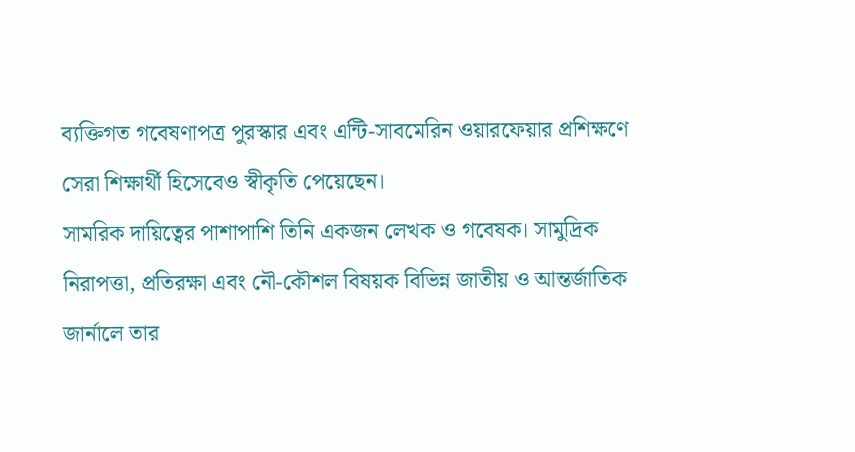ব্যক্তিগত গবেষণাপত্র পুরস্কার এবং এন্টি-সাবমেরিন ওয়ারফেয়ার প্রশিক্ষণে সেরা শিক্ষার্থী হিসেবেও স্বীকৃতি পেয়েছেন।
সামরিক দায়িত্বের পাশাপাশি তিনি একজন লেখক ও গবেষক। সামুদ্রিক নিরাপত্তা, প্রতিরক্ষা এবং নৌ-কৌশল বিষয়ক বিভিন্ন জাতীয় ও আন্তর্জাতিক জার্নালে তার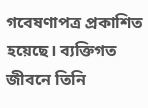গবেষণাপত্র প্রকাশিত হয়েছে। ব্যক্তিগত জীবনে তিনি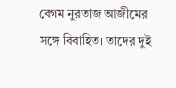বেগম নুরতাজ আজীমের সঙ্গে বিবাহিত। তাদের দুই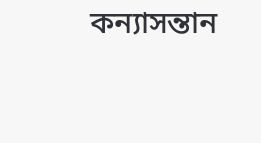কন্যাসন্তান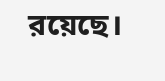রয়েছে।